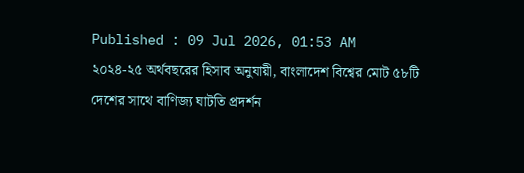Published : 09 Jul 2026, 01:53 AM
২০২৪-২৫ অর্থবছরের হিসাব অনুযায়ী, বাংলাদেশ বিশ্বের মোট ৫৮টি দেশের সাথে বাণিজ্য ঘাটতি প্রদর্শন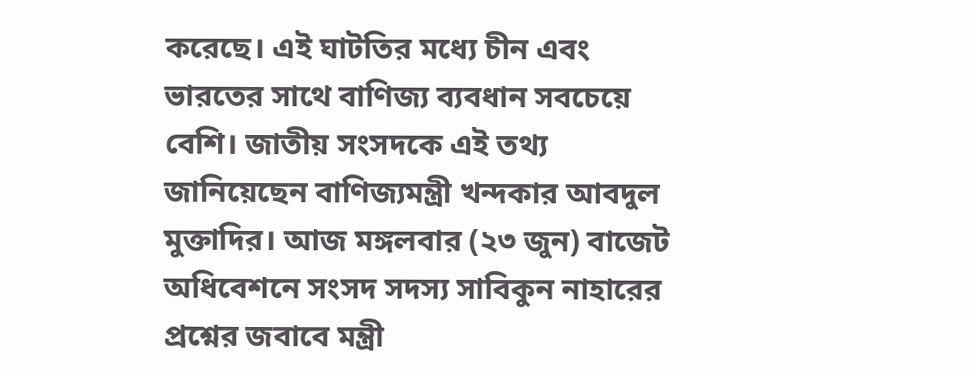করেছে। এই ঘাটতির মধ্যে চীন এবং ভারতের সাথে বাণিজ্য ব্যবধান সবচেয়ে বেশি। জাতীয় সংসদকে এই তথ্য জানিয়েছেন বাণিজ্যমন্ত্রী খন্দকার আবদুল মুক্তাদির। আজ মঙ্গলবার (২৩ জুন) বাজেট অধিবেশনে সংসদ সদস্য সাবিকুন নাহারের প্রশ্নের জবাবে মন্ত্রী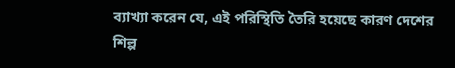ব্যাখ্যা করেন যে, এই পরিস্থিতি তৈরি হয়েছে কারণ দেশের শিল্প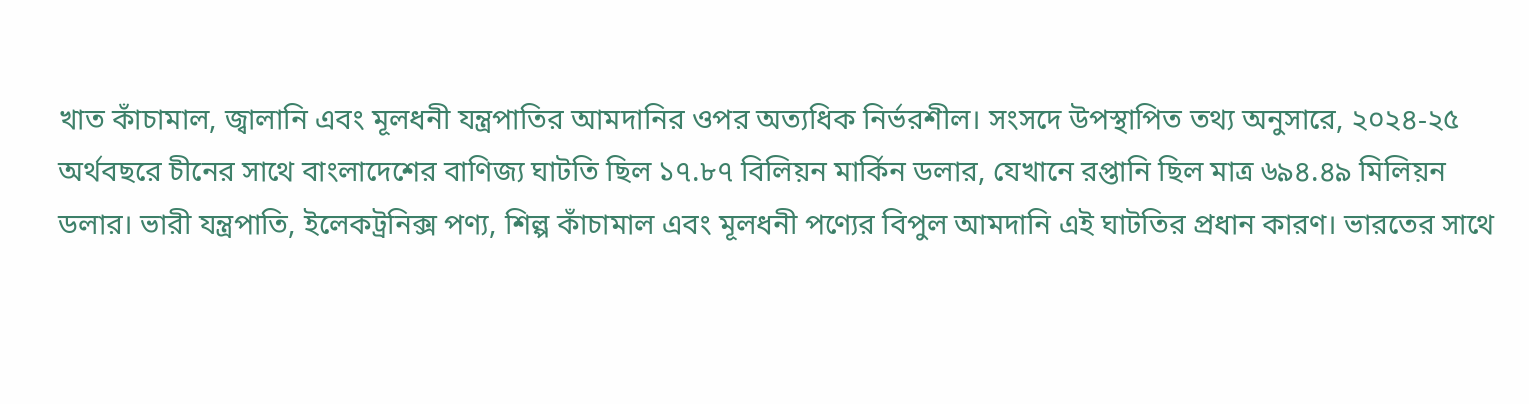খাত কাঁচামাল, জ্বালানি এবং মূলধনী যন্ত্রপাতির আমদানির ওপর অত্যধিক নির্ভরশীল। সংসদে উপস্থাপিত তথ্য অনুসারে, ২০২৪-২৫ অর্থবছরে চীনের সাথে বাংলাদেশের বাণিজ্য ঘাটতি ছিল ১৭.৮৭ বিলিয়ন মার্কিন ডলার, যেখানে রপ্তানি ছিল মাত্র ৬৯৪.৪৯ মিলিয়ন ডলার। ভারী যন্ত্রপাতি, ইলেকট্রনিক্স পণ্য, শিল্প কাঁচামাল এবং মূলধনী পণ্যের বিপুল আমদানি এই ঘাটতির প্রধান কারণ। ভারতের সাথে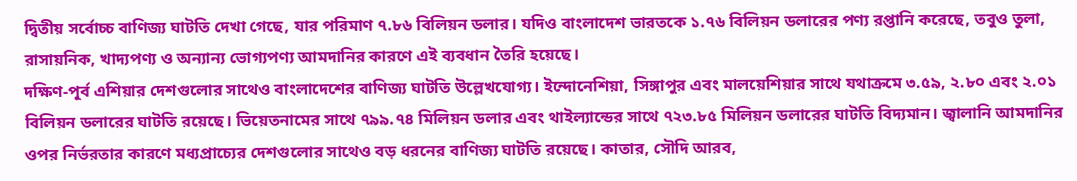দ্বিতীয় সর্বোচ্চ বাণিজ্য ঘাটতি দেখা গেছে, যার পরিমাণ ৭.৮৬ বিলিয়ন ডলার। যদিও বাংলাদেশ ভারতকে ১.৭৬ বিলিয়ন ডলারের পণ্য রপ্তানি করেছে, তবুও তুলা, রাসায়নিক, খাদ্যপণ্য ও অন্যান্য ভোগ্যপণ্য আমদানির কারণে এই ব্যবধান তৈরি হয়েছে।
দক্ষিণ-পূর্ব এশিয়ার দেশগুলোর সাথেও বাংলাদেশের বাণিজ্য ঘাটতি উল্লেখযোগ্য। ইন্দোনেশিয়া, সিঙ্গাপুর এবং মালয়েশিয়ার সাথে যথাক্রমে ৩.৫৯, ২.৮০ এবং ২.০১ বিলিয়ন ডলারের ঘাটতি রয়েছে। ভিয়েতনামের সাথে ৭৯৯.৭৪ মিলিয়ন ডলার এবং থাইল্যান্ডের সাথে ৭২৩.৮৫ মিলিয়ন ডলারের ঘাটতি বিদ্যমান। জ্বালানি আমদানির ওপর নির্ভরতার কারণে মধ্যপ্রাচ্যের দেশগুলোর সাথেও বড় ধরনের বাণিজ্য ঘাটতি রয়েছে। কাতার, সৌদি আরব,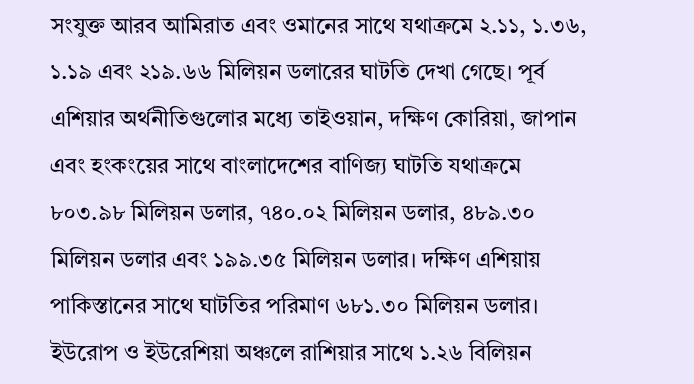সংযুক্ত আরব আমিরাত এবং ওমানের সাথে যথাক্রমে ২.১১, ১.৩৬, ১.১৯ এবং ২১৯.৬৬ মিলিয়ন ডলারের ঘাটতি দেখা গেছে। পূর্ব এশিয়ার অর্থনীতিগুলোর মধ্যে তাইওয়ান, দক্ষিণ কোরিয়া, জাপান এবং হংকংয়ের সাথে বাংলাদেশের বাণিজ্য ঘাটতি যথাক্রমে ৮০৩.৯৮ মিলিয়ন ডলার, ৭৪০.০২ মিলিয়ন ডলার, ৪৮৯.৩০ মিলিয়ন ডলার এবং ১৯৯.৩৫ মিলিয়ন ডলার। দক্ষিণ এশিয়ায় পাকিস্তানের সাথে ঘাটতির পরিমাণ ৬৮১.৩০ মিলিয়ন ডলার। ইউরোপ ও ইউরেশিয়া অঞ্চলে রাশিয়ার সাথে ১.২৬ বিলিয়ন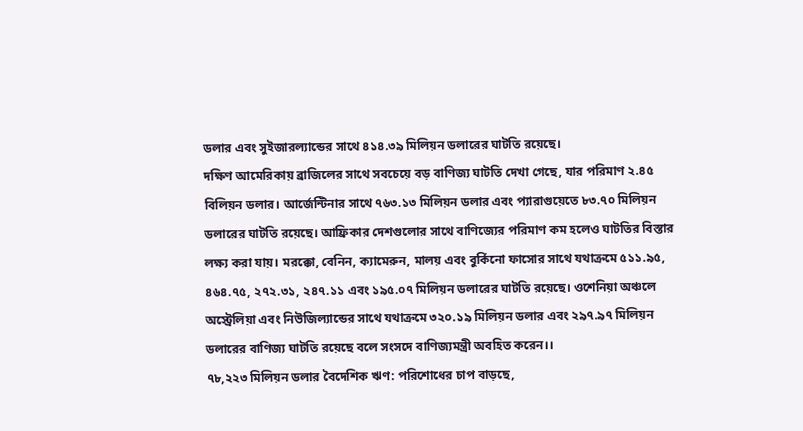ডলার এবং সুইজারল্যান্ডের সাথে ৪১৪.৩৯ মিলিয়ন ডলারের ঘাটতি রয়েছে।
দক্ষিণ আমেরিকায় ব্রাজিলের সাথে সবচেয়ে বড় বাণিজ্য ঘাটতি দেখা গেছে, যার পরিমাণ ২.৪৫ বিলিয়ন ডলার। আর্জেন্টিনার সাথে ৭৬৩.১৩ মিলিয়ন ডলার এবং প্যারাগুয়েতে ৮৩.৭০ মিলিয়ন ডলারের ঘাটতি রয়েছে। আফ্রিকার দেশগুলোর সাথে বাণিজ্যের পরিমাণ কম হলেও ঘাটতির বিস্তার লক্ষ্য করা যায়। মরক্কো, বেনিন, ক্যামেরুন, মালয় এবং বুর্কিনো ফাসোর সাথে যথাক্রমে ৫১১.৯৫, ৪৬৪.৭৫, ২৭২.৩১, ২৪৭.১১ এবং ১৯৫.০৭ মিলিয়ন ডলারের ঘাটতি রয়েছে। ওশেনিয়া অঞ্চলে অস্ট্রেলিয়া এবং নিউজিল্যান্ডের সাথে যথাক্রমে ৩২০.১৯ মিলিয়ন ডলার এবং ২৯৭.৯৭ মিলিয়ন ডলারের বাণিজ্য ঘাটতি রয়েছে বলে সংসদে বাণিজ্যমন্ত্রী অবহিত করেন।।
৭৮,২২৩ মিলিয়ন ডলার বৈদেশিক ঋণ: পরিশোধের চাপ বাড়ছে,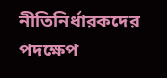নীতিনির্ধারকদের পদক্ষেপ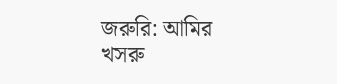জরুরি: আমির খসরু